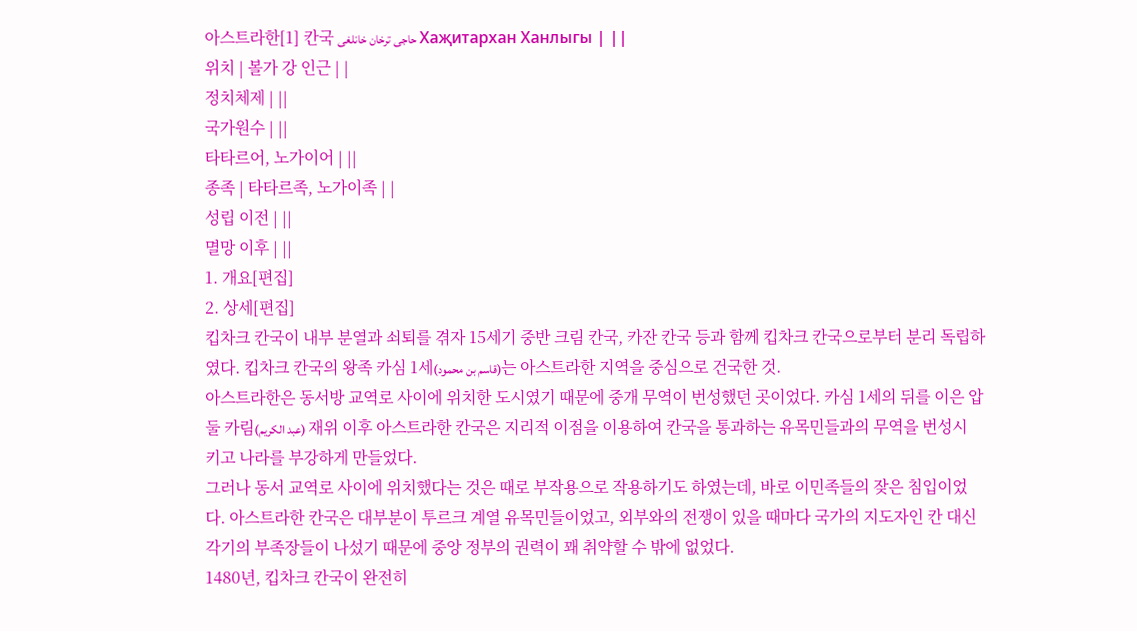아스트라한[1] 칸국 حاجی ترخان خانلغی Хаҗитархан Ханлыгы | ||
위치 | 볼가 강 인근 | |
정치체제 | ||
국가원수 | ||
타타르어, 노가이어 | ||
종족 | 타타르족, 노가이족 | |
성립 이전 | ||
멸망 이후 | ||
1. 개요[편집]
2. 상세[편집]
킵차크 칸국이 내부 분열과 쇠퇴를 겪자 15세기 중반 크림 칸국, 카잔 칸국 등과 함께 킵차크 칸국으로부터 분리 독립하였다. 킵차크 칸국의 왕족 카심 1세(قاسم بن محمود)는 아스트라한 지역을 중심으로 건국한 것.
아스트라한은 동서방 교역로 사이에 위치한 도시였기 때문에 중개 무역이 번성했던 곳이었다. 카심 1세의 뒤를 이은 압둘 카림(عبد الکریم) 재위 이후 아스트라한 칸국은 지리적 이점을 이용하여 칸국을 통과하는 유목민들과의 무역을 번성시키고 나라를 부강하게 만들었다.
그러나 동서 교역로 사이에 위치했다는 것은 때로 부작용으로 작용하기도 하였는데, 바로 이민족들의 잦은 침입이었다. 아스트라한 칸국은 대부분이 투르크 계열 유목민들이었고, 외부와의 전쟁이 있을 때마다 국가의 지도자인 칸 대신 각기의 부족장들이 나섰기 때문에 중앙 정부의 권력이 꽤 취약할 수 밖에 없었다.
1480년, 킵차크 칸국이 완전히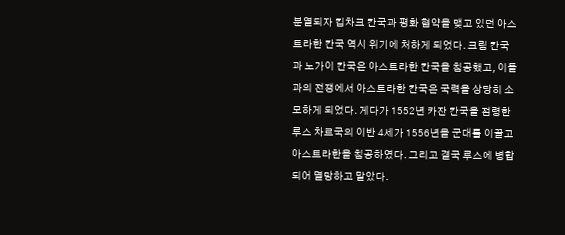분열되자 킵차크 칸국과 평화 협약을 맺고 있던 아스트라한 칸국 역시 위기에 처하게 되었다. 크림 칸국과 노가이 칸국은 아스트라한 칸국을 침공했고, 이들과의 전쟁에서 아스트라한 칸국은 국력을 상당히 소모하게 되었다. 게다가 1552년 카잔 칸국을 점령한 루스 차르국의 이반 4세가 1556년을 군대를 이끌고 아스트라한을 침공하였다. 그리고 결국 루스에 병합되어 멸망하고 말았다.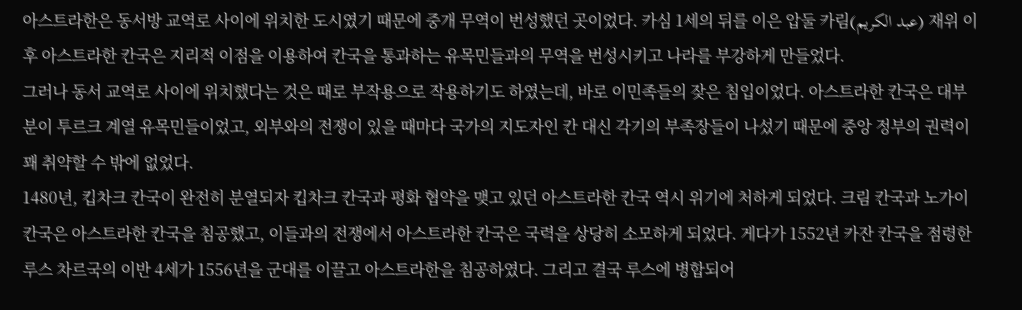아스트라한은 동서방 교역로 사이에 위치한 도시였기 때문에 중개 무역이 번성했던 곳이었다. 카심 1세의 뒤를 이은 압둘 카림(عبد الکریم) 재위 이후 아스트라한 칸국은 지리적 이점을 이용하여 칸국을 통과하는 유목민들과의 무역을 번성시키고 나라를 부강하게 만들었다.
그러나 동서 교역로 사이에 위치했다는 것은 때로 부작용으로 작용하기도 하였는데, 바로 이민족들의 잦은 침입이었다. 아스트라한 칸국은 대부분이 투르크 계열 유목민들이었고, 외부와의 전쟁이 있을 때마다 국가의 지도자인 칸 대신 각기의 부족장들이 나섰기 때문에 중앙 정부의 권력이 꽤 취약할 수 밖에 없었다.
1480년, 킵차크 칸국이 완전히 분열되자 킵차크 칸국과 평화 협약을 맺고 있던 아스트라한 칸국 역시 위기에 처하게 되었다. 크림 칸국과 노가이 칸국은 아스트라한 칸국을 침공했고, 이들과의 전쟁에서 아스트라한 칸국은 국력을 상당히 소모하게 되었다. 게다가 1552년 카잔 칸국을 점령한 루스 차르국의 이반 4세가 1556년을 군대를 이끌고 아스트라한을 침공하였다. 그리고 결국 루스에 병합되어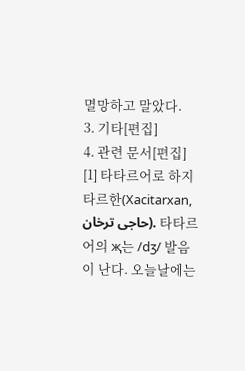멸망하고 말았다.
3. 기타[편집]
4. 관련 문서[편집]
[1] 타타르어로 하지타르한(Xacitarxan, حاجی ترخان). 타타르어의 җ는 /dʒ/ 발음이 난다. 오늘날에는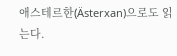애스테르한(Ästerxan)으로도 읽는다.